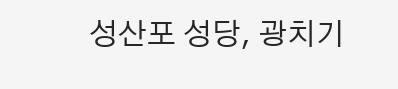성산포 성당, 광치기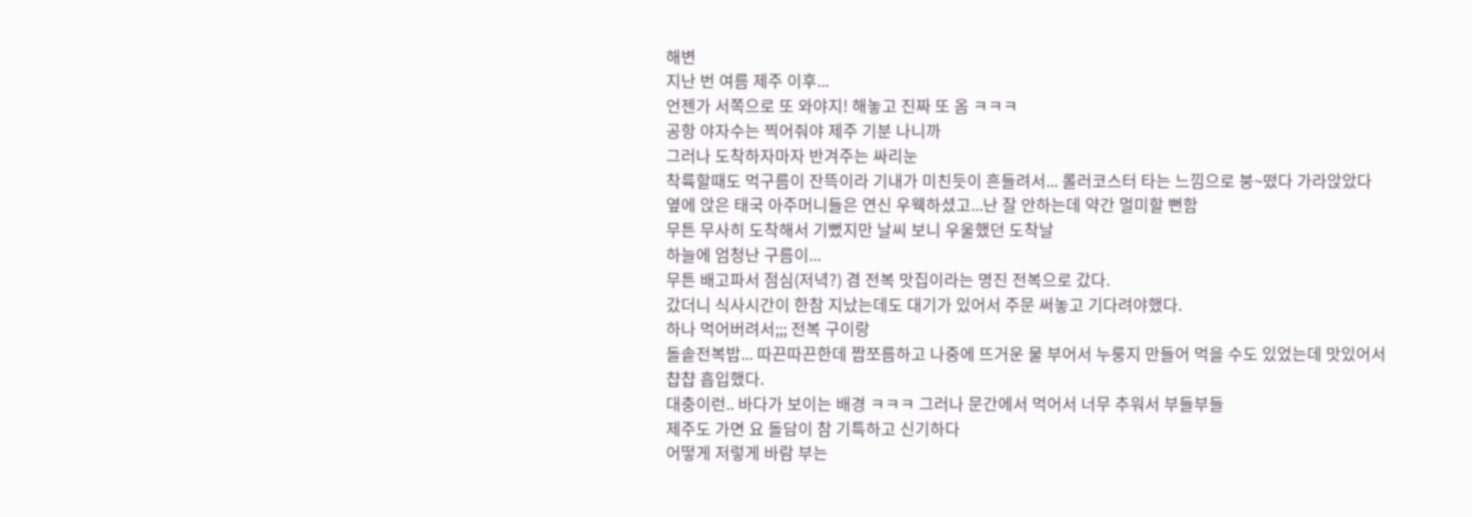해변
지난 번 여름 제주 이후...
언젠가 서쪽으로 또 와야지! 해놓고 진짜 또 옴 ㅋㅋㅋ
공항 야자수는 찍어줘야 제주 기분 나니까
그러나 도착하자마자 반겨주는 싸리눈
착륙할때도 먹구름이 잔뜩이라 기내가 미친듯이 흔들려서... 롤러코스터 타는 느낌으로 붕~떴다 가라앉았다
옆에 앉은 태국 아주머니들은 연신 우웩하셨고...난 잘 안하는데 약간 멀미할 뻔함
무튼 무사히 도착해서 기뻤지만 날씨 보니 우울했던 도착날
하늘에 엄청난 구름이...
무튼 배고파서 점심(저녁?) 겸 전복 맛집이라는 명진 전복으로 갔다.
갔더니 식사시간이 한참 지났는데도 대기가 있어서 주문 써놓고 기다려야했다.
하나 먹어버려서;;; 전복 구이랑
돌솥전복밥... 따끈따끈한데 짭쪼름하고 나중에 뜨거운 물 부어서 누룽지 만들어 먹을 수도 있었는데 맛있어서 챱챱 흡입했다.
대충이런.. 바다가 보이는 배경 ㅋㅋㅋ 그러나 문간에서 먹어서 너무 추워서 부들부들
제주도 가면 요 돌담이 참 기특하고 신기하다
어떻게 저렇게 바람 부는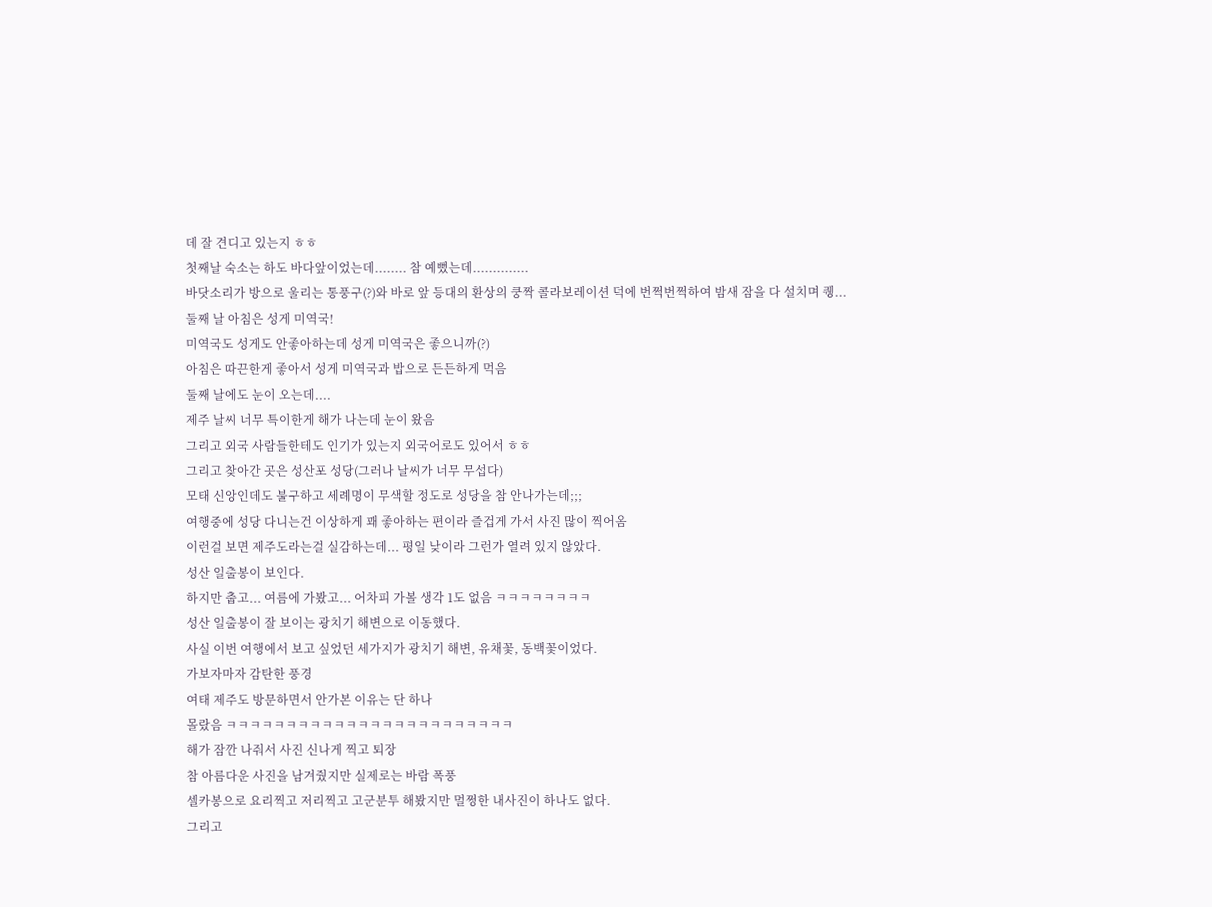데 잘 견디고 있는지 ㅎㅎ
첫째날 숙소는 하도 바다앞이었는데........ 참 예뻤는데..............
바닷소리가 방으로 울리는 통풍구(?)와 바로 앞 등대의 환상의 쿵짝 콜라보레이션 덕에 번쩍번쩍하여 밤새 잠을 다 설치며 퀭...
둘째 날 아침은 성게 미역국!
미역국도 성게도 안좋아하는데 성게 미역국은 좋으니까(?)
아침은 따끈한게 좋아서 성게 미역국과 밥으로 든든하게 먹음
둘째 날에도 눈이 오는데....
제주 날씨 너무 특이한게 해가 나는데 눈이 왔음
그리고 외국 사람들한테도 인기가 있는지 외국어로도 있어서 ㅎㅎ
그리고 찾아간 곳은 성산포 성당(그러나 날씨가 너무 무섭다)
모태 신앙인데도 불구하고 세례명이 무색할 정도로 성당을 참 안나가는데;;;
여행중에 성당 다니는건 이상하게 꽤 좋아하는 편이라 즐겁게 가서 사진 많이 찍어옴
이런걸 보면 제주도라는걸 실감하는데... 평일 낮이라 그런가 열려 있지 않았다.
성산 일출봉이 보인다.
하지만 춥고... 여름에 가봤고... 어차피 가볼 생각 1도 없음 ㅋㅋㅋㅋㅋㅋㅋㅋ
성산 일출봉이 잘 보이는 광치기 해변으로 이동했다.
사실 이번 여행에서 보고 싶었던 세가지가 광치기 해변, 유채꽃, 동백꽃이었다.
가보자마자 감탄한 풍경
여태 제주도 방문하면서 안가본 이유는 단 하나
몰랐음 ㅋㅋㅋㅋㅋㅋㅋㅋㅋㅋㅋㅋㅋㅋㅋㅋㅋㅋㅋㅋㅋㅋㅋㅋ
해가 잠깐 나줘서 사진 신나게 찍고 퇴장
참 아름다운 사진을 남겨줬지만 실제로는 바람 폭풍
셀카봉으로 요리찍고 저리찍고 고군분투 해봤지만 멀쩡한 내사진이 하나도 없다.
그리고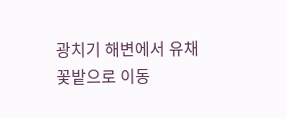광치기 해변에서 유채꽃밭으로 이동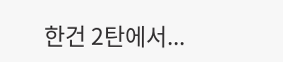한건 2탄에서...